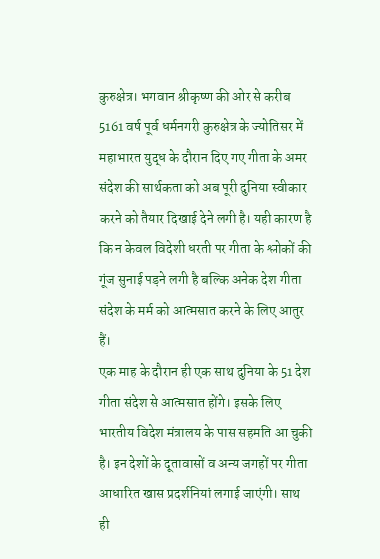कुरुक्षेत्र। भगवान श्रीकृष्ण की ओर से करीब 5161 वर्ष पूर्व धर्मनगरी कुरुक्षेत्र के ज्योतिसर में महाभारत युद्ध के दौरान दिए गए गीता के अमर संदेश की सार्थकता को अब पूरी दुनिया स्वीकार करने को तैयार दिखाई देने लगी है। यही कारण है कि न केवल विदेशी धरती पर गीता के श्लोकों की गूंज सुनाई पड़ने लगी है बल्कि अनेक देश गीता संदेश के मर्म को आत्मसात करने के लिए आतुर हैं।
एक माह के दौरान ही एक साथ दुनिया के 51 देश गीता संदेश से आत्मसात होंगे। इसके लिए भारतीय विदेश मंत्रालय के पास सहमति आ चुकी है। इन देशों के दूतावासों व अन्य जगहों पर गीता आधारित खास प्रदर्शनियां लगाई जाएंगी। साथ ही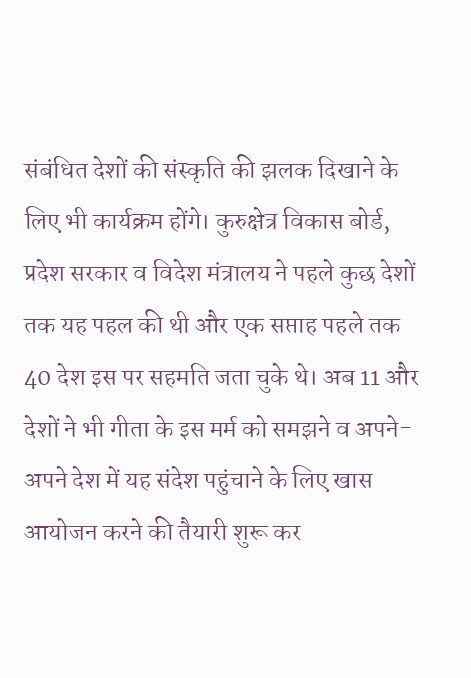संबंधित देशों की संस्कृति की झलक दिखाने के लिए भी कार्यक्रम होंगे। कुरुक्षेत्र विकास बोर्ड, प्रदेश सरकार व विदेश मंत्रालय ने पहले कुछ देशों तक यह पहल की थी और एक सप्ताह पहले तक 40 देश इस पर सहमति जता चुके थे। अब 11 और देशों ने भी गीता के इस मर्म को समझने व अपने-अपने देश में यह संदेश पहुंचाने के लिए खास आयोजन करने की तैयारी शुरू कर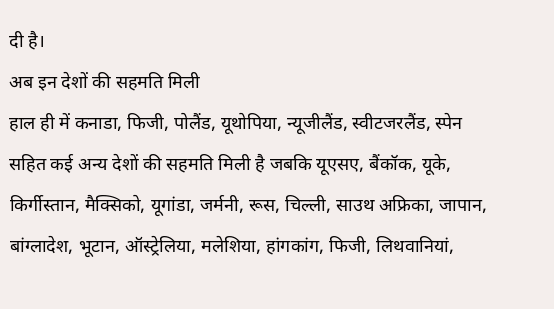दी है।
अब इन देशों की सहमति मिली
हाल ही में कनाडा, फिजी, पोलैंड, यूथोपिया, न्यूजीलैंड, स्वीटजरलैंड, स्पेन सहित कई अन्य देशों की सहमति मिली है जबकि यूएसए, बैंकॉक, यूके, किर्गीस्तान, मैक्सिको, यूगांडा, जर्मनी, रूस, चिल्ली, साउथ अफ्रिका, जापान, बांग्लादेश, भूटान, ऑस्ट्रेलिया, मलेशिया, हांगकांग, फिजी, लिथवानियां,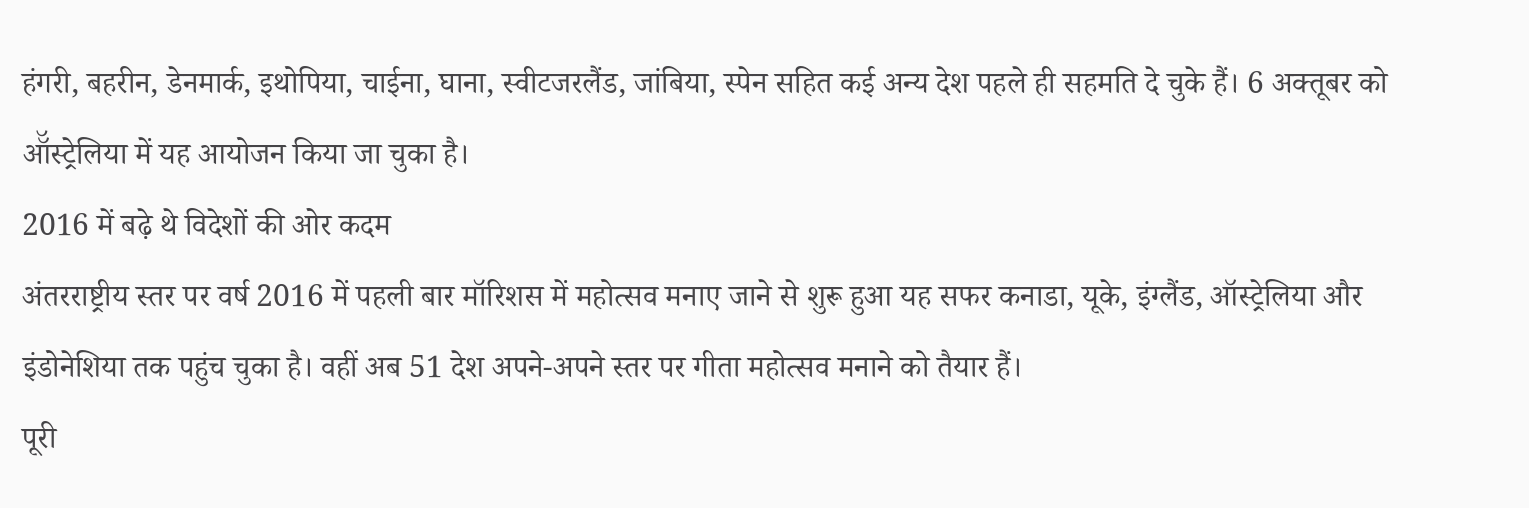हंगरी, बहरीन, डेनमार्क, इथोपिया, चाईना, घाना, स्वीटजरलैंड, जांबिया, स्पेन सहित कई अन्य देश पहले ही सहमति दे चुके हैं। 6 अक्तूबर को ऑॅस्ट्रेलिया में यह आयोजन किया जा चुका है।
2016 में बढ़े थे विदेशों की ओर कदम
अंतरराष्ट्रीय स्तर पर वर्ष 2016 में पहली बार मॉरिशस में महोत्सव मनाए जाने से शुरू हुआ यह सफर कनाडा, यूके, इंग्लैंड, ऑस्ट्रेलिया और इंडोनेशिया तक पहुंच चुका है। वहीं अब 51 देश अपने-अपने स्तर पर गीता महोत्सव मनाने को तैयार हैं।
पूरी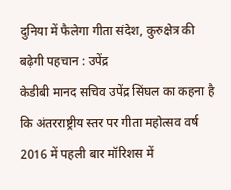दुनिया में फैलेगा गीता संदेश, कुरुक्षेत्र की बढ़ेगी पहचान : उपेंद्र
केडीबी मानद सचिव उपेंद्र सिंघल का कहना है कि अंतरराष्ट्रीय स्तर पर गीता महोत्सव वर्ष 2016 में पहली बार मॉरिशस में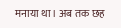मनाया था। अब तक छह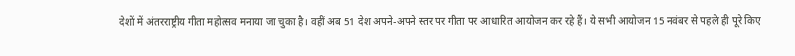देशों में अंतरराष्ट्रीय गीता महोत्सव मनाया जा चुका है। वहीं अब 51 देश अपने-अपने स्तर पर गीता पर आधारित आयोजन कर रहे हैं। ये सभी आयोजन 15 नवंबर से पहले ही पूरे किए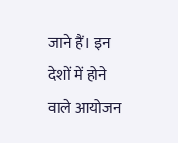जाने हैं। इन देशों में होने वाले आयोजन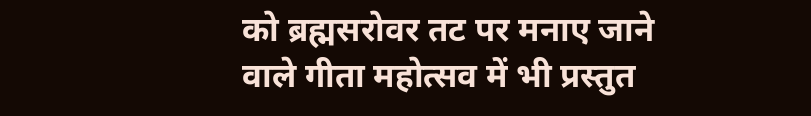को ब्रह्मसरोवर तट पर मनाए जाने वाले गीता महोत्सव में भी प्रस्तुत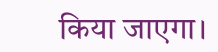किया जाएगा।